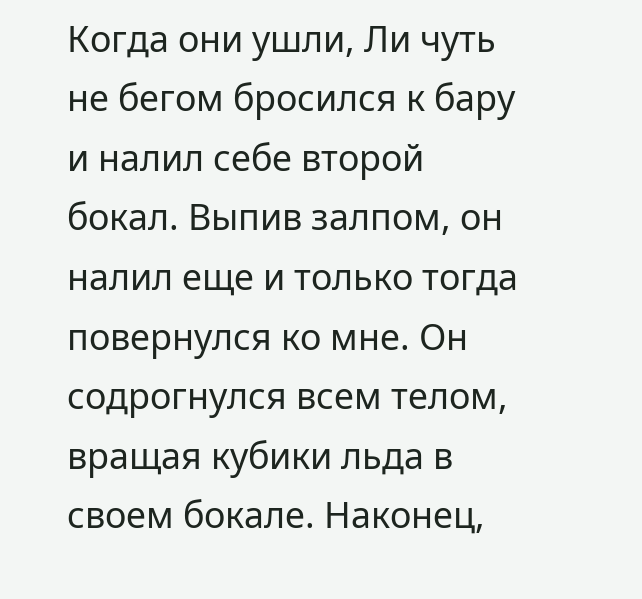Когда они ушли, Ли чуть не бегом бросился к бару и налил себе второй бокал. Выпив залпом, он налил еще и только тогда повернулся ко мне. Он содрогнулся всем телом, вращая кубики льда в своем бокале. Наконец,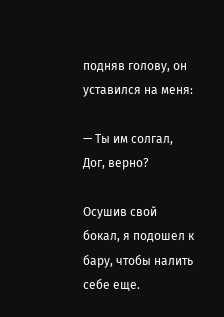подняв голову, он уставился на меня:

— Ты им солгал, Дог, верно?

Осушив свой бокал, я подошел к бару, чтобы налить себе еще.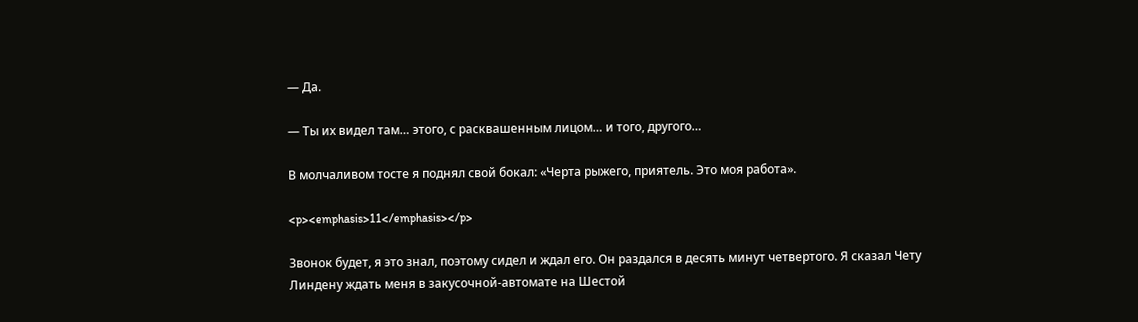— Да.

— Ты их видел там… этого, с расквашенным лицом… и того, другого…

В молчаливом тосте я поднял свой бокал: «Черта рыжего, приятель. Это моя работа».

<p><emphasis>11</emphasis></p>

Звонок будет, я это знал, поэтому сидел и ждал его. Он раздался в десять минут четвертого. Я сказал Чету Линдену ждать меня в закусочной-автомате на Шестой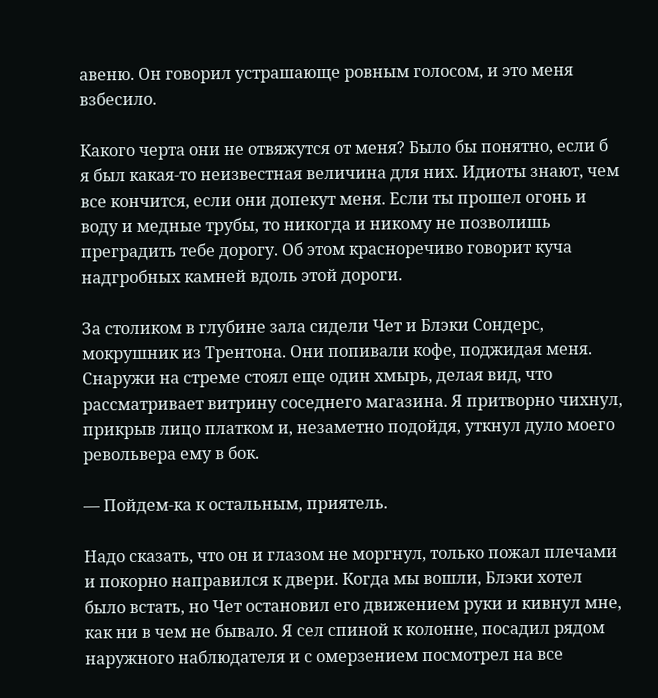авеню. Он говорил устрашающе ровным голосом, и это меня взбесило.

Какого черта они не отвяжутся от меня? Было бы понятно, если б я был какая-то неизвестная величина для них. Идиоты знают, чем все кончится, если они допекут меня. Если ты прошел огонь и воду и медные трубы, то никогда и никому не позволишь преградить тебе дорогу. Об этом красноречиво говорит куча надгробных камней вдоль этой дороги.

За столиком в глубине зала сидели Чет и Блэки Сондерс, мокрушник из Трентона. Они попивали кофе, поджидая меня. Снаружи на стреме стоял еще один хмырь, делая вид, что рассматривает витрину соседнего магазина. Я притворно чихнул, прикрыв лицо платком и, незаметно подойдя, уткнул дуло моего револьвера ему в бок.

— Пойдем-ка к остальным, приятель.

Надо сказать, что он и глазом не моргнул, только пожал плечами и покорно направился к двери. Когда мы вошли, Блэки хотел было встать, но Чет остановил его движением руки и кивнул мне, как ни в чем не бывало. Я сел спиной к колонне, посадил рядом наружного наблюдателя и с омерзением посмотрел на все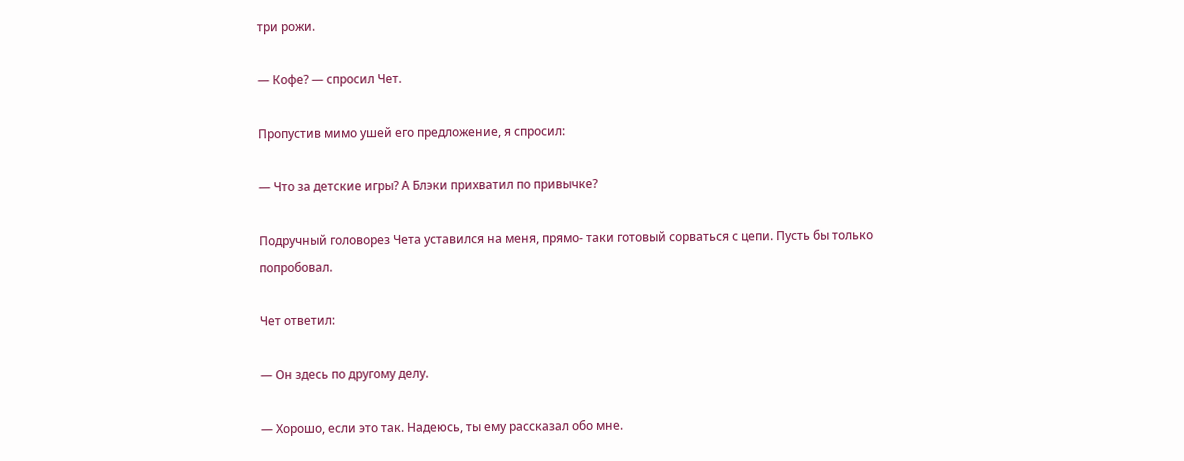три рожи.

— Кофе? — спросил Чет.

Пропустив мимо ушей его предложение, я спросил:

— Что за детские игры? А Блэки прихватил по привычке?

Подручный головорез Чета уставился на меня, прямо- таки готовый сорваться с цепи. Пусть бы только попробовал.

Чет ответил:

— Он здесь по другому делу.

— Хорошо, если это так. Надеюсь, ты ему рассказал обо мне.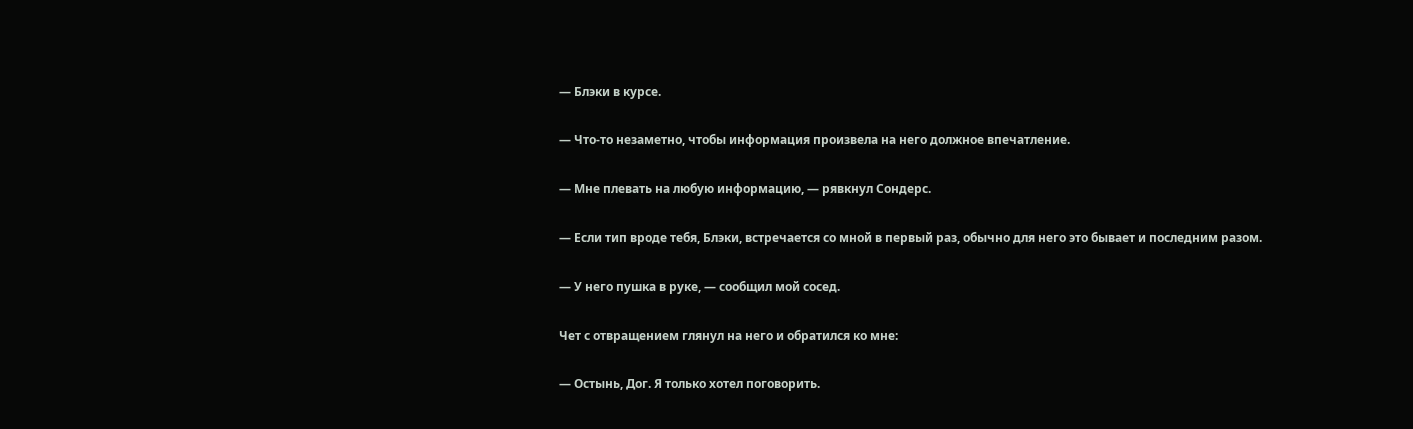— Блэки в курсе.

— Что-то незаметно, чтобы информация произвела на него должное впечатление.

— Мне плевать на любую информацию, — рявкнул Сондерс.

— Если тип вроде тебя, Блэки, встречается со мной в первый раз, обычно для него это бывает и последним разом.

— У него пушка в руке, — сообщил мой сосед.

Чет с отвращением глянул на него и обратился ко мне:

— Остынь, Дог. Я только хотел поговорить.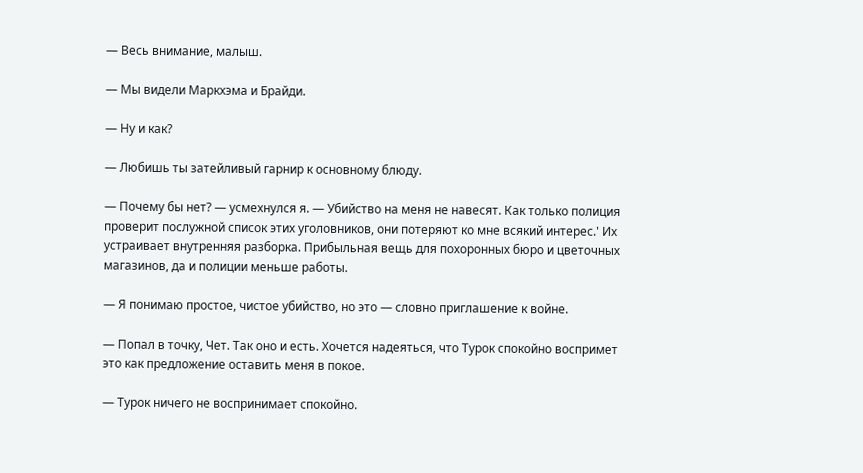— Весь внимание, малыш.

— Мы видели Маркхэма и Брайди.

— Ну и как?

— Любишь ты затейливый гарнир к основному блюду.

— Почему бы нет? — усмехнулся я. — Убийство на меня не навесят. Как только полиция проверит послужной список этих уголовников, они потеряют ко мне всякий интерес.' Их устраивает внутренняя разборка. Прибыльная вещь для похоронных бюро и цветочных магазинов, да и полиции меньше работы.

— Я понимаю простое, чистое убийство, но это — словно приглашение к войне.

— Попал в точку, Чет. Так оно и есть. Хочется надеяться, что Турок спокойно воспримет это как предложение оставить меня в покое.

— Турок ничего не воспринимает спокойно.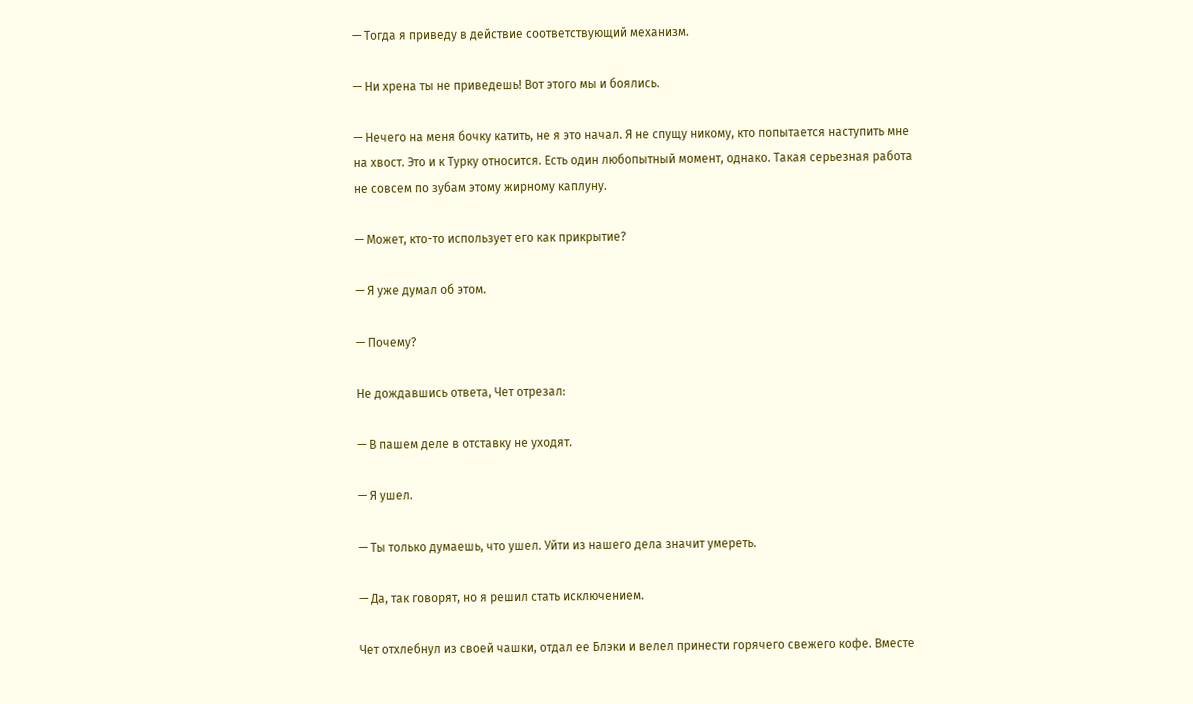— Тогда я приведу в действие соответствующий механизм.

— Ни хрена ты не приведешь! Вот этого мы и боялись.

— Нечего на меня бочку катить, не я это начал. Я не спущу никому, кто попытается наступить мне на хвост. Это и к Турку относится. Есть один любопытный момент, однако. Такая серьезная работа не совсем по зубам этому жирному каплуну.

— Может, кто-то использует его как прикрытие?

— Я уже думал об этом.

— Почему?

Не дождавшись ответа, Чет отрезал:

— В пашем деле в отставку не уходят.

— Я ушел.

— Ты только думаешь, что ушел. Уйти из нашего дела значит умереть.

— Да, так говорят, но я решил стать исключением.

Чет отхлебнул из своей чашки, отдал ее Блэки и велел принести горячего свежего кофе. Вместе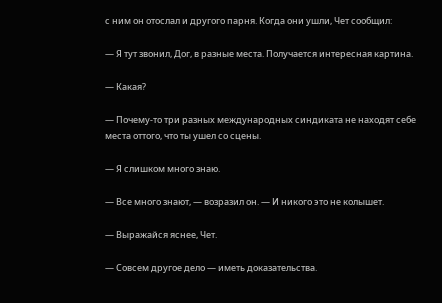с ним он отослал и другого парня. Когда они ушли, Чет сообщил:

— Я тут звонил, Дог, в разные места. Получается интересная картина.

— Какая?

— Почему-то три разных международных синдиката не находят себе места оттого, что ты ушел со сцены.

— Я слишком много знаю.

— Все много знают, — возразил он. — И никого это не колышет.

— Выражайся яснее, Чет.

— Совсем другое дело — иметь доказательства.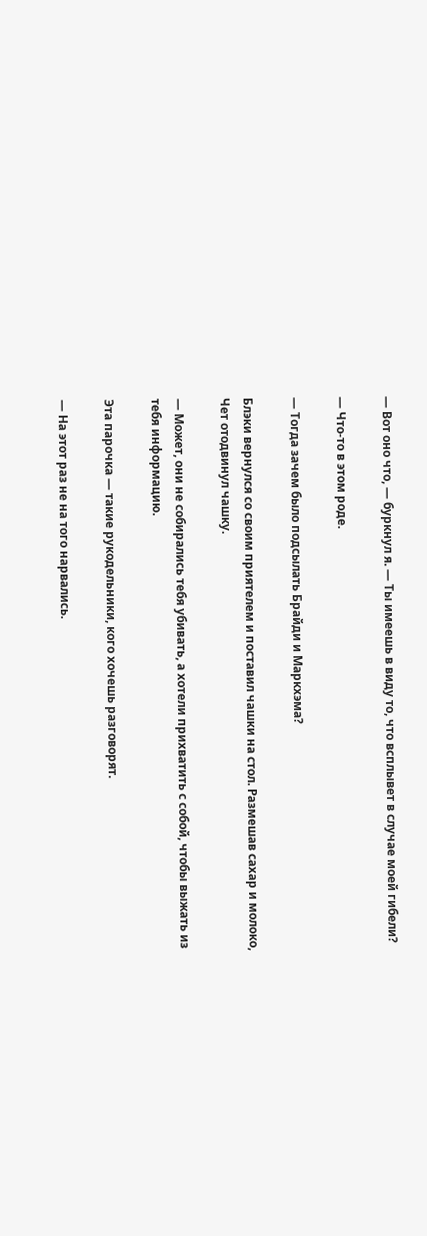— Вот оно что, — буркнул я. — Ты имеешь в виду то, что всплывет в случае моей гибели?

— Что-то в этом роде.

— Тогда зачем было подсылать Брайди и Маркхэма?

Блэки вернулся со своим приятелем и поставил чашки на стол. Размешав сахар и молоко, Чет отодвинул чашку.

— Может, они не собирались тебя убивать, а хотели прихватить с собой, чтобы выжать из тебя информацию.

Эта парочка — такие рукодельники, кого хочешь разговорят.

— На этот раз не на того нарвались.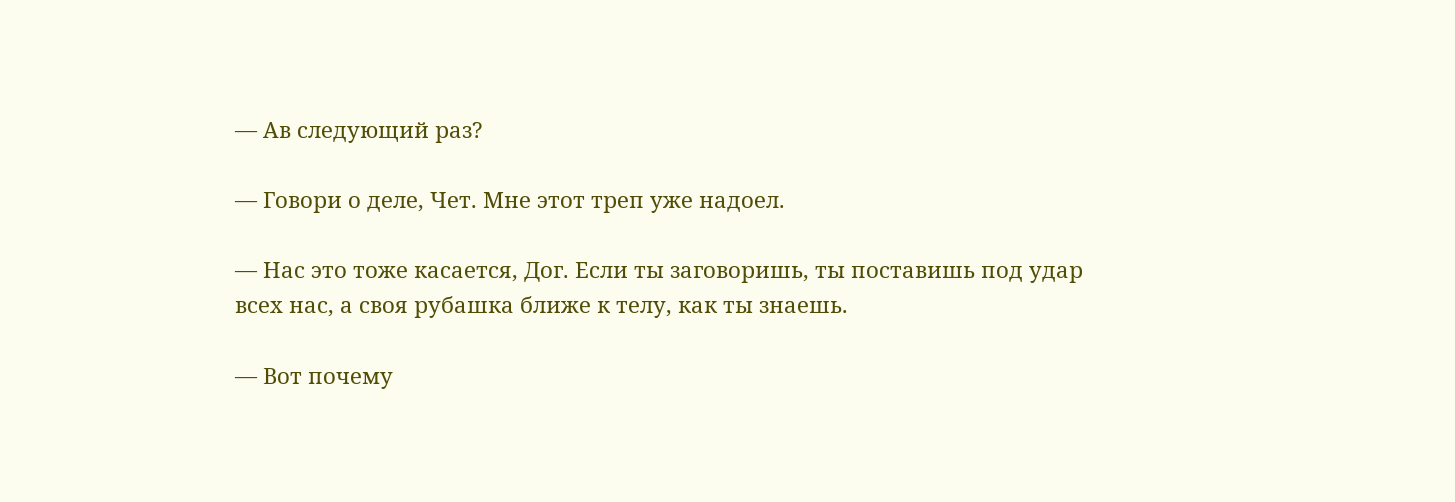— Ав следующий раз?

— Говори о деле, Чет. Мне этот треп уже надоел.

— Нас это тоже касается, Дог. Если ты заговоришь, ты поставишь под удар всех нас, а своя рубашка ближе к телу, как ты знаешь.

— Вот почему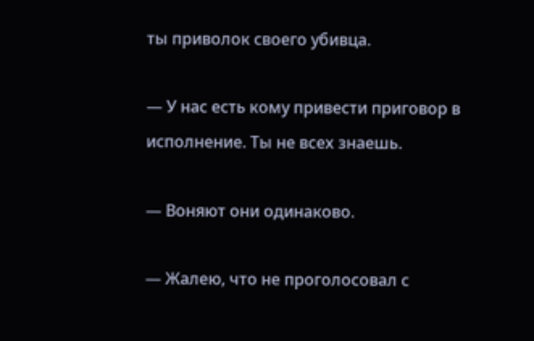ты приволок своего убивца.

— У нас есть кому привести приговор в исполнение. Ты не всех знаешь.

— Воняют они одинаково.

— Жалею, что не проголосовал с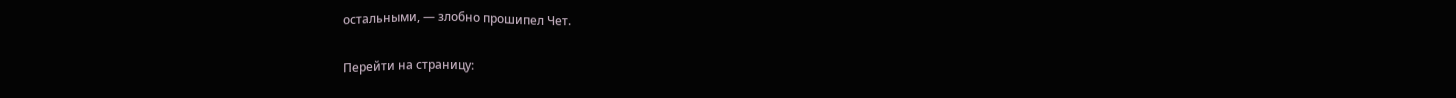остальными, — злобно прошипел Чет.

Перейти на страницу: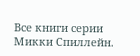Все книги серии Микки Спиллейн.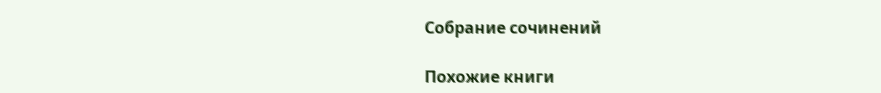Собрание сочинений

Похожие книги